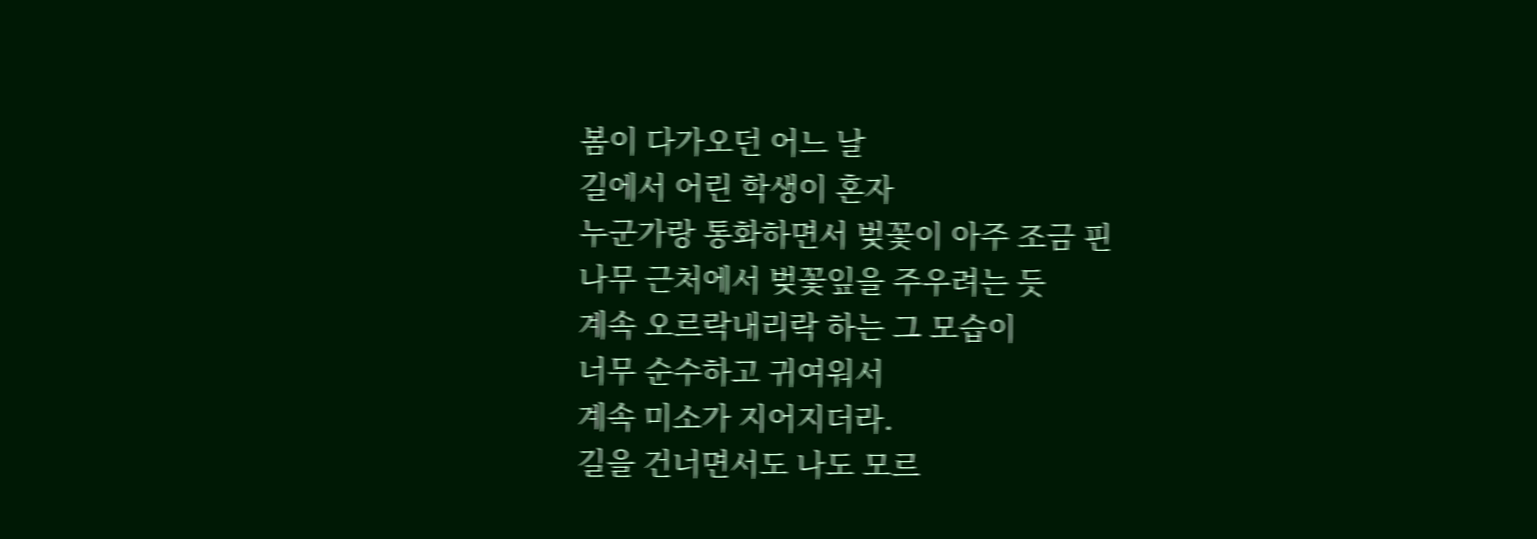봄이 다가오던 어느 날
길에서 어린 학생이 혼자
누군가랑 통화하면서 벚꽃이 아주 조금 핀
나무 근처에서 벚꽃잎을 주우려는 듯
계속 오르락내리락 하는 그 모습이
너무 순수하고 귀여워서
계속 미소가 지어지더라.
길을 건너면서도 나도 모르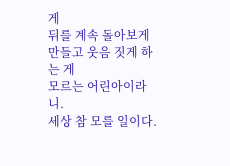게
뒤를 계속 돌아보게 만들고 웃음 짓게 하는 게
모르는 어린아이라니.
세상 참 모를 일이다.